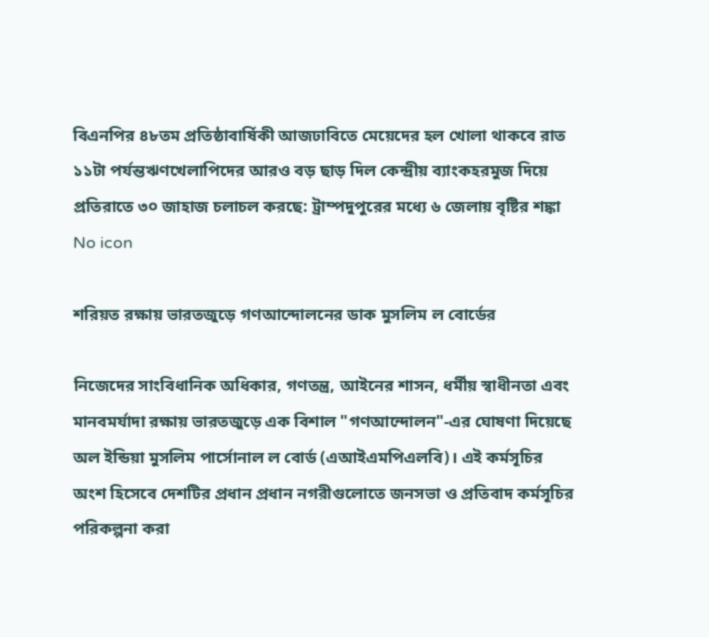বিএনপির ৪৮তম প্রতিষ্ঠাবার্ষিকী আজঢাবিতে মেয়েদের হল খোলা থাকবে রাত ১১টা পর্যন্তঋণখেলাপিদের আরও বড় ছাড় দিল কেন্দ্রীয় ব্যাংকহরমুজ দিয়ে প্রতিরাতে ৩০ জাহাজ চলাচল করছে: ট্রাম্পদুপুরের মধ্যে ৬ জেলায় বৃষ্টির শঙ্কা
No icon

শরিয়ত রক্ষায় ভারতজুড়ে গণআন্দোলনের ডাক মুসলিম ল বোর্ডের

নিজেদের সাংবিধানিক অধিকার, গণতন্ত্র, আইনের শাসন, ধর্মীয় স্বাধীনতা এবং মানবমর্যাদা রক্ষায় ভারতজুড়ে এক বিশাল "গণআন্দোলন"-এর ঘোষণা দিয়েছে অল ইন্ডিয়া মুসলিম পার্সোনাল ল বোর্ড (এআইএমপিএলবি)। এই কর্মসূচির অংশ হিসেবে দেশটির প্রধান প্রধান নগরীগুলোতে জনসভা ও প্রতিবাদ কর্মসূচির পরিকল্পনা করা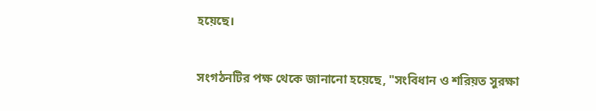হয়েছে।

সংগঠনটির পক্ষ থেকে জানানো হয়েছে, "সংবিধান ও শরিয়ত সুরক্ষা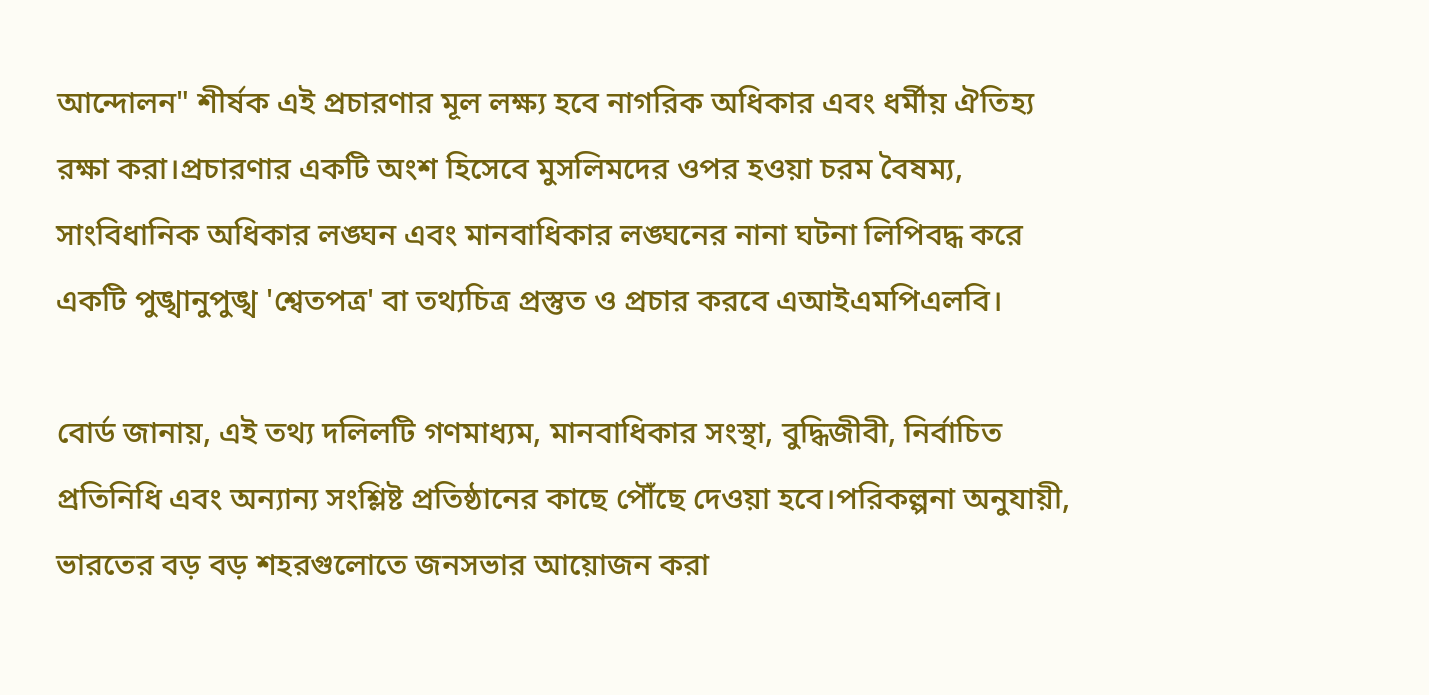আন্দোলন" শীর্ষক এই প্রচারণার মূল লক্ষ্য হবে নাগরিক অধিকার এবং ধর্মীয় ঐতিহ্য রক্ষা করা।প্রচারণার একটি অংশ হিসেবে মুসলিমদের ওপর হওয়া চরম বৈষম্য, সাংবিধানিক অধিকার লঙ্ঘন এবং মানবাধিকার লঙ্ঘনের নানা ঘটনা লিপিবদ্ধ করে একটি পুঙ্খানুপুঙ্খ 'শ্বেতপত্র' বা তথ্যচিত্র প্রস্তুত ও প্রচার করবে এআইএমপিএলবি।

বোর্ড জানায়, এই তথ্য দলিলটি গণমাধ্যম, মানবাধিকার সংস্থা, বুদ্ধিজীবী, নির্বাচিত প্রতিনিধি এবং অন্যান্য সংশ্লিষ্ট প্রতিষ্ঠানের কাছে পৌঁছে দেওয়া হবে।পরিকল্পনা অনুযায়ী, ভারতের বড় বড় শহরগুলোতে জনসভার আয়োজন করা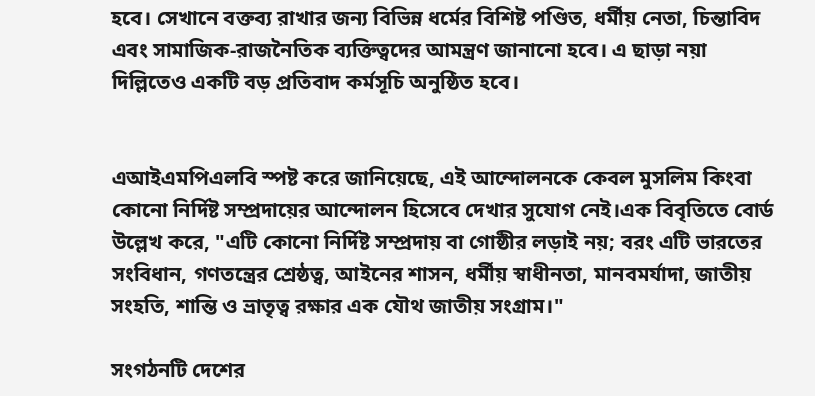হবে। সেখানে বক্তব্য রাখার জন্য বিভিন্ন ধর্মের বিশিষ্ট পণ্ডিত, ধর্মীয় নেতা, চিন্তাবিদ এবং সামাজিক-রাজনৈতিক ব্যক্তিত্বদের আমন্ত্রণ জানানো হবে। এ ছাড়া নয়া দিল্লিতেও একটি বড় প্রতিবাদ কর্মসূচি অনুষ্ঠিত হবে।


এআইএমপিএলবি স্পষ্ট করে জানিয়েছে, এই আন্দোলনকে কেবল মুসলিম কিংবা কোনো নির্দিষ্ট সম্প্রদায়ের আন্দোলন হিসেবে দেখার সুযোগ নেই।এক বিবৃতিতে বোর্ড উল্লেখ করে, "এটি কোনো নির্দিষ্ট সম্প্রদায় বা গোষ্ঠীর লড়াই নয়; বরং এটি ভারতের সংবিধান, গণতন্ত্রের শ্রেষ্ঠত্ব, আইনের শাসন, ধর্মীয় স্বাধীনতা, মানবমর্যাদা, জাতীয় সংহতি, শান্তি ও ভ্রাতৃত্ব রক্ষার এক যৌথ জাতীয় সংগ্রাম।"

সংগঠনটি দেশের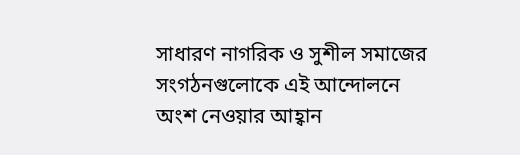সাধারণ নাগরিক ও সুশীল সমাজের সংগঠনগুলোকে এই আন্দোলনে অংশ নেওয়ার আহ্বান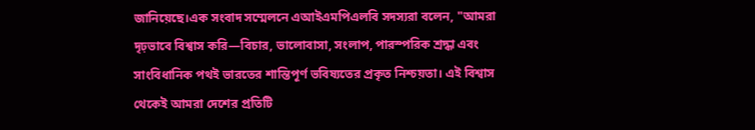জানিয়েছে।এক সংবাদ সম্মেলনে এআইএমপিএলবি সদস্যরা বলেন, "আমরা দৃঢ়ভাবে বিশ্বাস করি—বিচার, ভালোবাসা, সংলাপ, পারস্পরিক শ্রদ্ধা এবং সাংবিধানিক পথই ভারতের শান্তিপূর্ণ ভবিষ্যতের প্রকৃত নিশ্চয়তা। এই বিশ্বাস থেকেই আমরা দেশের প্রতিটি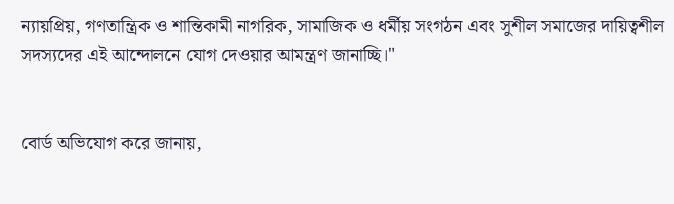ন্যায়প্রিয়, গণতান্ত্রিক ও শান্তিকামী নাগরিক, সামাজিক ও ধর্মীয় সংগঠন এবং সুশীল সমাজের দায়িত্বশীল সদস্যদের এই আন্দোলনে যোগ দেওয়ার আমন্ত্রণ জানাচ্ছি।"


বোর্ড অভিযোগ করে জানায়,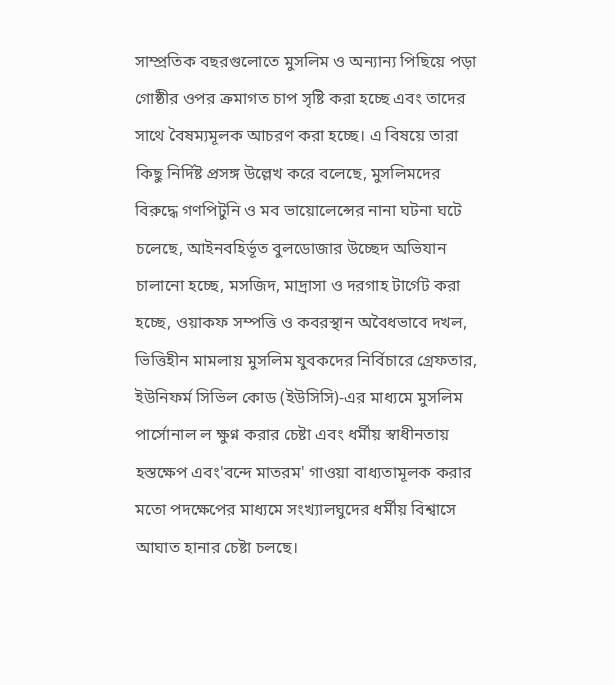সাম্প্রতিক বছরগুলোতে মুসলিম ও অন্যান্য পিছিয়ে পড়া গোষ্ঠীর ওপর ক্রমাগত চাপ সৃষ্টি করা হচ্ছে এবং তাদের সাথে বৈষম্যমূলক আচরণ করা হচ্ছে। এ বিষয়ে তারা কিছু নির্দিষ্ট প্রসঙ্গ উল্লেখ করে বলেছে, মুসলিমদের বিরুদ্ধে গণপিটুনি ও মব ভায়োলেন্সের নানা ঘটনা ঘটে চলেছে, আইনবহির্ভূত বুলডোজার উচ্ছেদ অভিযান চালানো হচ্ছে, মসজিদ, মাদ্রাসা ও দরগাহ টার্গেট করা হচ্ছে, ওয়াকফ সম্পত্তি ও কবরস্থান অবৈধভাবে দখল, ভিত্তিহীন মামলায় মুসলিম যুবকদের নির্বিচারে গ্রেফতার, ইউনিফর্ম সিভিল কোড (ইউসিসি)-এর মাধ্যমে মুসলিম পার্সোনাল ল ক্ষুণ্ন করার চেষ্টা এবং ধর্মীয় স্বাধীনতায় হস্তক্ষেপ এবং'বন্দে মাতরম' গাওয়া বাধ্যতামূলক করার মতো পদক্ষেপের মাধ্যমে সংখ্যালঘুদের ধর্মীয় বিশ্বাসে আঘাত হানার চেষ্টা চলছে।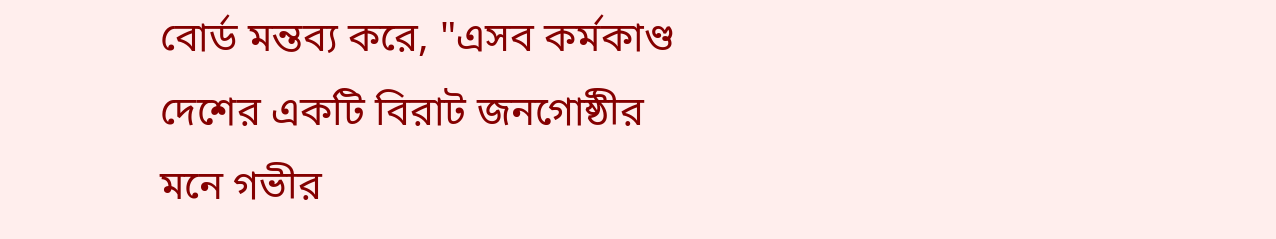বোর্ড মন্তব্য করে, "এসব কর্মকাণ্ড দেশের একটি বিরাট জনগোষ্ঠীর মনে গভীর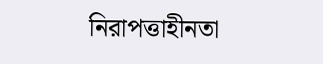নিরাপত্তাহীনতা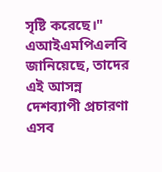সৃষ্টি করেছে।"
এআইএমপিএলবি জানিয়েছে, তাদের এই আসন্ন দেশব্যাপী প্রচারণা এসব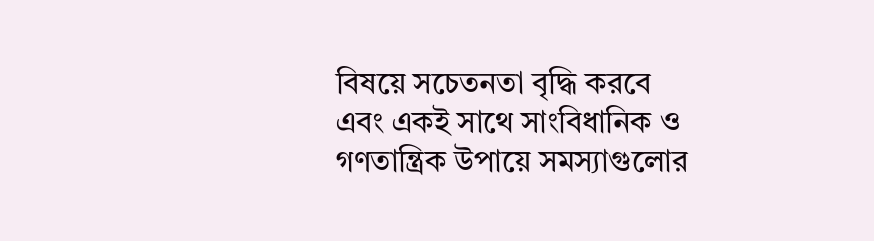বিষয়ে সচেতনতা বৃদ্ধি করবে এবং একই সাথে সাংবিধানিক ও গণতান্ত্রিক উপায়ে সমস্যাগুলোর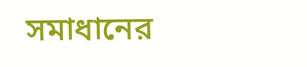সমাধানের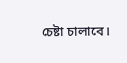চেষ্টা চালাবে।